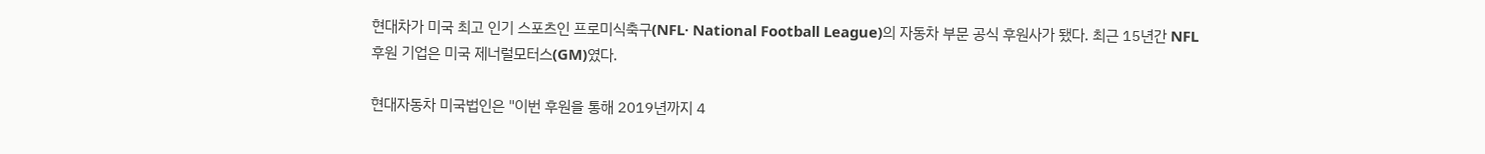현대차가 미국 최고 인기 스포츠인 프로미식축구(NFL· National Football League)의 자동차 부문 공식 후원사가 됐다. 최근 15년간 NFL 후원 기업은 미국 제너럴모터스(GM)였다.

현대자동차 미국법인은 "이번 후원을 통해 2019년까지 4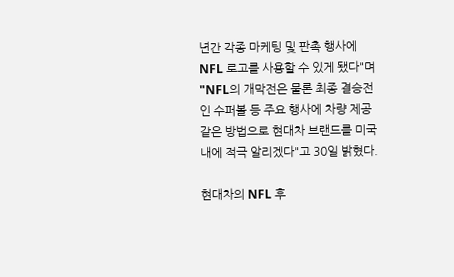년간 각종 마케팅 및 판촉 행사에 NFL 로고를 사용할 수 있게 됐다"며 "NFL의 개막전은 물론 최종 결승전인 수퍼볼 등 주요 행사에 차량 제공 같은 방법으로 현대차 브랜드를 미국 내에 적극 알리겠다"고 30일 밝혔다.

현대차의 NFL 후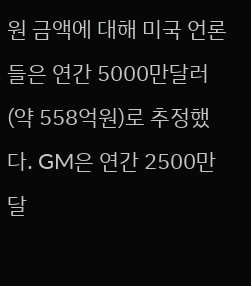원 금액에 대해 미국 언론들은 연간 5000만달러(약 558억원)로 추정했다. GM은 연간 2500만달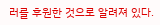러를 후원한 것으로 알려져 있다.